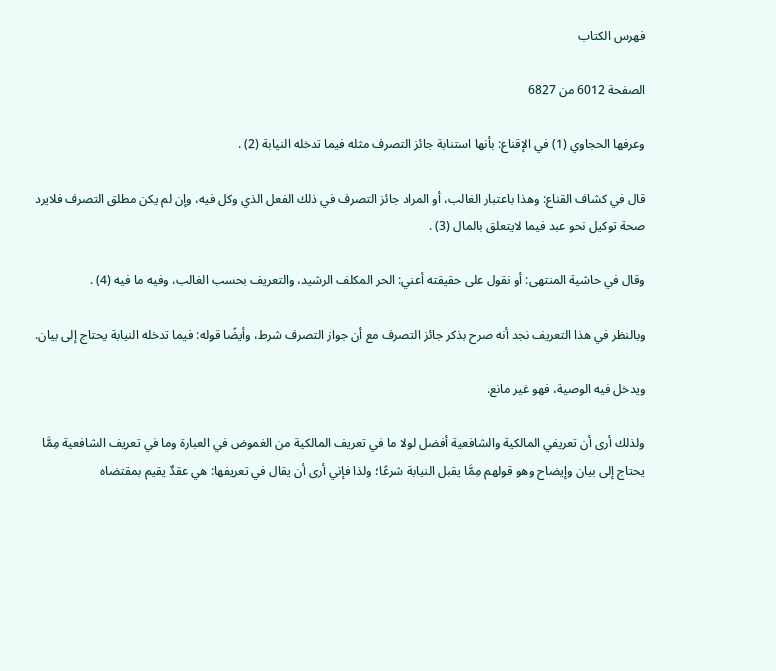فهرس الكتاب

الصفحة 6012 من 6827

وعرفها الحجاوي (1) في الإقناع: بأنها استنابة جائز التصرف مثله فيما تدخله النيابة (2) .

قال في كشاف القناع: وهذا باعتبار الغالب، أو المراد جائز التصرف في ذلك الفعل الذي وكل فيه، وإن لم يكن مطلق التصرف فلايرد صحة توكيل نحو عبد فيما لايتعلق بالمال (3) .

وقال في حاشية المنتهى: أو نقول على حقيقته أعني: الحر المكلف الرشيد، والتعريف بحسب الغالب، وفيه ما فيه (4) .

وبالنظر في هذا التعريف نجد أنه صرح بذكر جائز التصرف مع أن جواز التصرف شرط، وأيضًا قوله: فيما تدخله النيابة يحتاج إلى بيان.

ويدخل فيه الوصية، فهو غير مانع.

ولذلك أرى أن تعريفي المالكية والشافعية أفضل لولا ما في تعريف المالكية من الغموض في العبارة وما في تعريف الشافعية مِمَّا يحتاج إلى بيان وإيضاح وهو قولهم مِمَّا يقبل النيابة شرعًا؛ ولذا فإني أرى أن يقال في تعريفها: هي عقدٌ يقيم بمقتضاه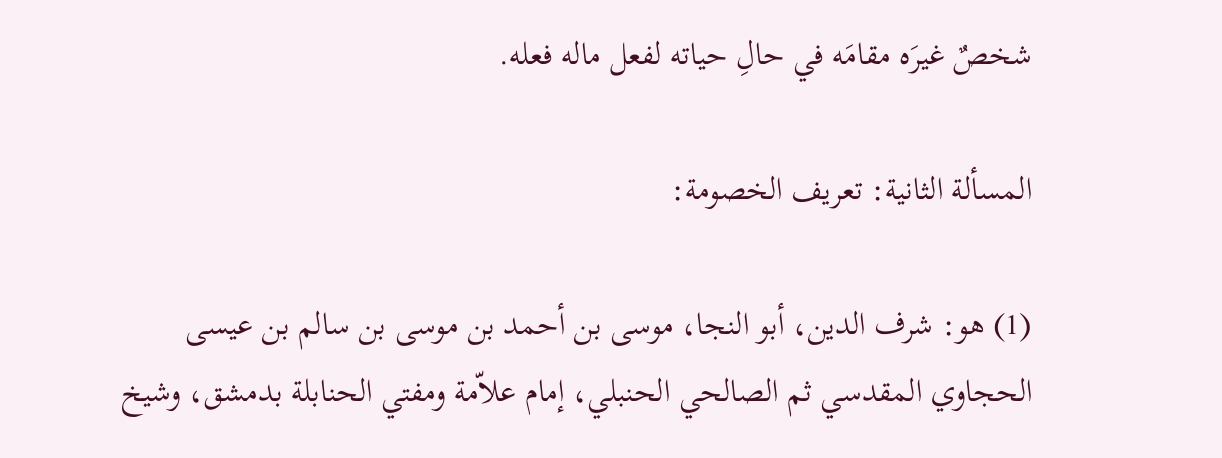شخصٌ غيرَه مقامَه في حالِ حياته لفعل ماله فعله.

المسألة الثانية: تعريف الخصومة:

(1) هو: شرف الدين، أبو النجا، موسى بن أحمد بن موسى بن سالم بن عيسى الحجاوي المقدسي ثم الصالحي الحنبلي، إمام علاّمة ومفتي الحنابلة بدمشق، وشيخ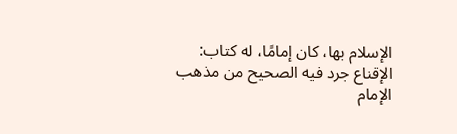الإسلام بها، كان إمامًا، له كتاب: الإقناع جرد فيه الصحيح من مذهب الإمام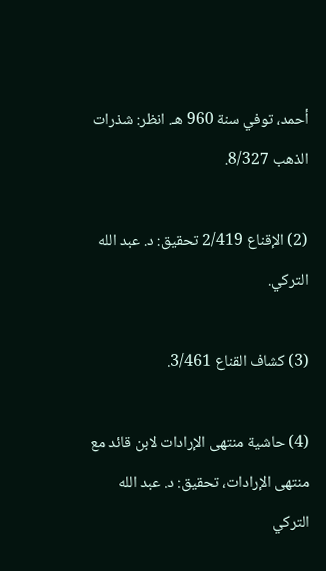أحمد، توفي سنة 960 هـ. انظر: شذرات الذهب 8/327.

(2) الإقناع 2/419 تحقيق: د. عبد الله التركي.

(3) كشاف القناع 3/461.

(4) حاشية منتهى الإرادات لابن قائد مع منتهى الإرادات، تحقيق: د. عبد الله التركي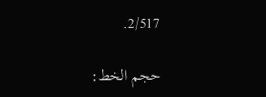2/517.

حجم الخط: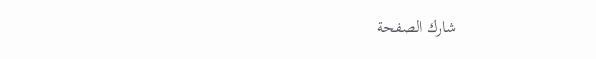شارك الصفحة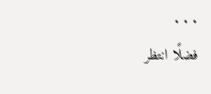. . .
فضلًا انتظر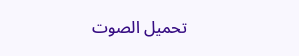تحميل الصوت